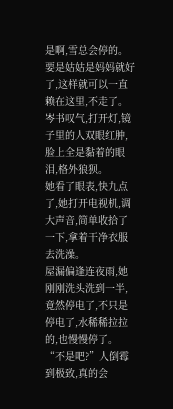是啊,雪总会停的。
要是姑姑是妈妈就好了,这样就可以一直赖在这里,不走了。
岑书叹气,打开灯,镜子里的人双眼红肿,脸上全是黏着的眼泪,格外狼狈。
她看了眼表,快九点了,她打开电视机,调大声音,简单收拾了一下,拿着干净衣服去洗澡。
屋漏偏逢连夜雨,她刚刚洗头洗到一半,竟然停电了,不只是停电了,水稀稀拉拉的,也慢慢停了。
“不是吧?”人倒霉到极致,真的会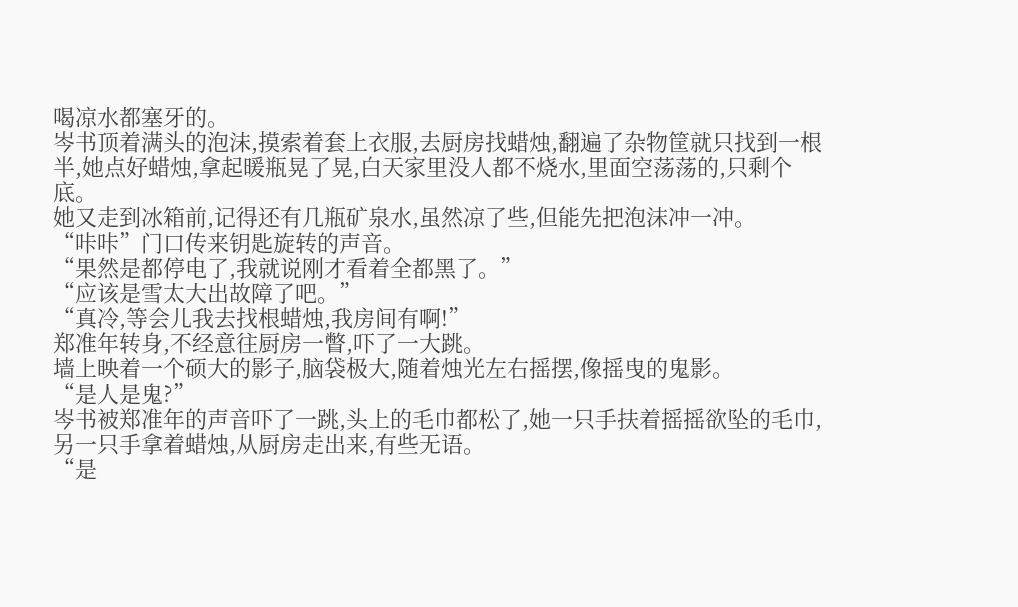喝凉水都塞牙的。
岑书顶着满头的泡沫,摸索着套上衣服,去厨房找蜡烛,翻遍了杂物筐就只找到一根半,她点好蜡烛,拿起暖瓶晃了晃,白天家里没人都不烧水,里面空荡荡的,只剩个底。
她又走到冰箱前,记得还有几瓶矿泉水,虽然凉了些,但能先把泡沫冲一冲。
“咔咔”门口传来钥匙旋转的声音。
“果然是都停电了,我就说刚才看着全都黑了。”
“应该是雪太大出故障了吧。”
“真冷,等会儿我去找根蜡烛,我房间有啊!”
郑准年转身,不经意往厨房一瞥,吓了一大跳。
墙上映着一个硕大的影子,脑袋极大,随着烛光左右摇摆,像摇曳的鬼影。
“是人是鬼?”
岑书被郑准年的声音吓了一跳,头上的毛巾都松了,她一只手扶着摇摇欲坠的毛巾,另一只手拿着蜡烛,从厨房走出来,有些无语。
“是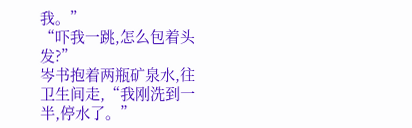我。”
“吓我一跳,怎么包着头发?”
岑书抱着两瓶矿泉水,往卫生间走,“我刚洗到一半,停水了。”